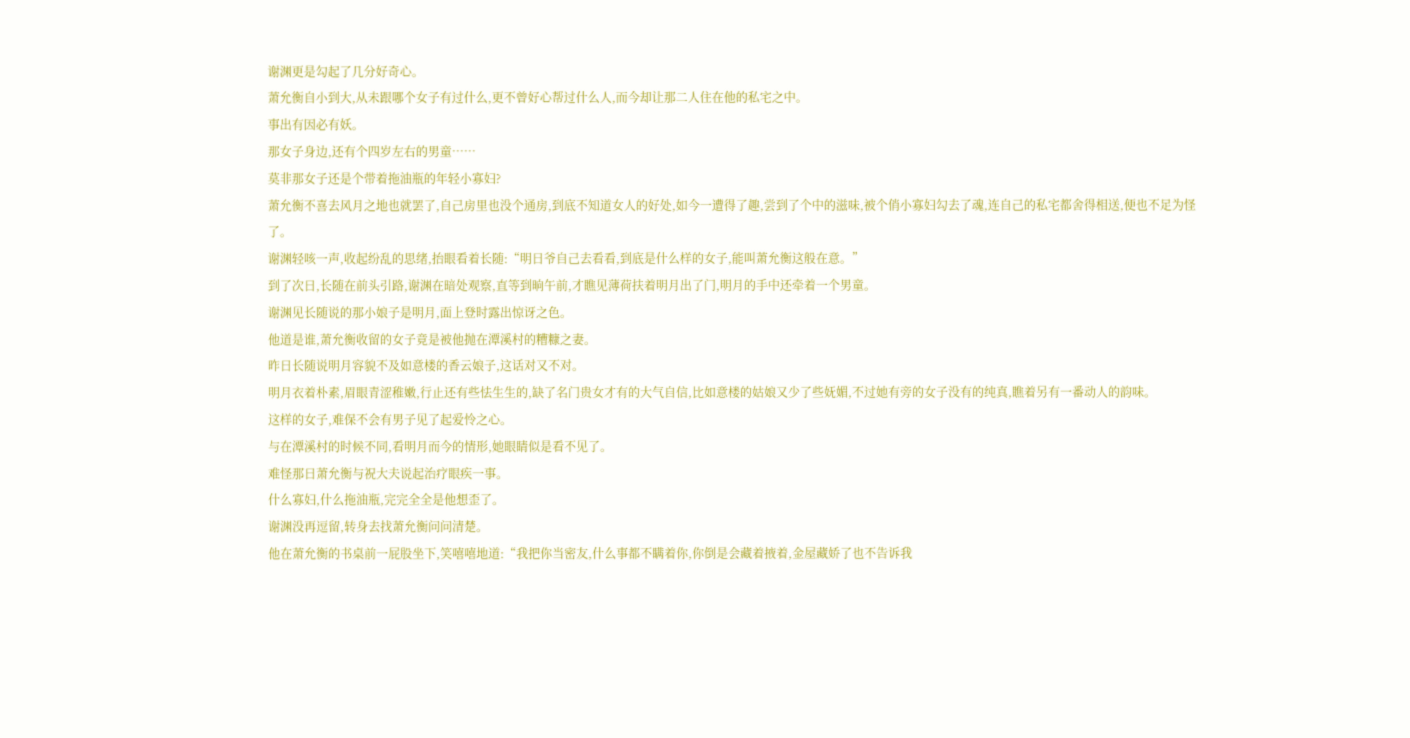谢渊更是勾起了几分好奇心。
萧允衡自小到大,从未跟哪个女子有过什么,更不曾好心帮过什么人,而今却让那二人住在他的私宅之中。
事出有因必有妖。
那女子身边,还有个四岁左右的男童……
莫非那女子还是个带着拖油瓶的年轻小寡妇?
萧允衡不喜去风月之地也就罢了,自己房里也没个通房,到底不知道女人的好处,如今一遭得了趣,尝到了个中的滋味,被个俏小寡妇勾去了魂,连自己的私宅都舍得相送,便也不足为怪了。
谢渊轻咳一声,收起纷乱的思绪,抬眼看着长随:“明日爷自己去看看,到底是什么样的女子,能叫萧允衡这般在意。”
到了次日,长随在前头引路,谢渊在暗处观察,直等到晌午前,才瞧见薄荷扶着明月出了门,明月的手中还牵着一个男童。
谢渊见长随说的那小娘子是明月,面上登时露出惊讶之色。
他道是谁,萧允衡收留的女子竟是被他抛在潭溪村的糟糠之妻。
昨日长随说明月容貌不及如意楼的香云娘子,这话对又不对。
明月衣着朴素,眉眼青涩稚嫩,行止还有些怯生生的,缺了名门贵女才有的大气自信,比如意楼的姑娘又少了些妩媚,不过她有旁的女子没有的纯真,瞧着另有一番动人的韵味。
这样的女子,难保不会有男子见了起爱怜之心。
与在潭溪村的时候不同,看明月而今的情形,她眼睛似是看不见了。
难怪那日萧允衡与祝大夫说起治疗眼疾一事。
什么寡妇,什么拖油瓶,完完全全是他想歪了。
谢渊没再逗留,转身去找萧允衡问问清楚。
他在萧允衡的书桌前一屁股坐下,笑嘻嘻地道:“我把你当密友,什么事都不瞒着你,你倒是会藏着掖着,金屋藏娇了也不告诉我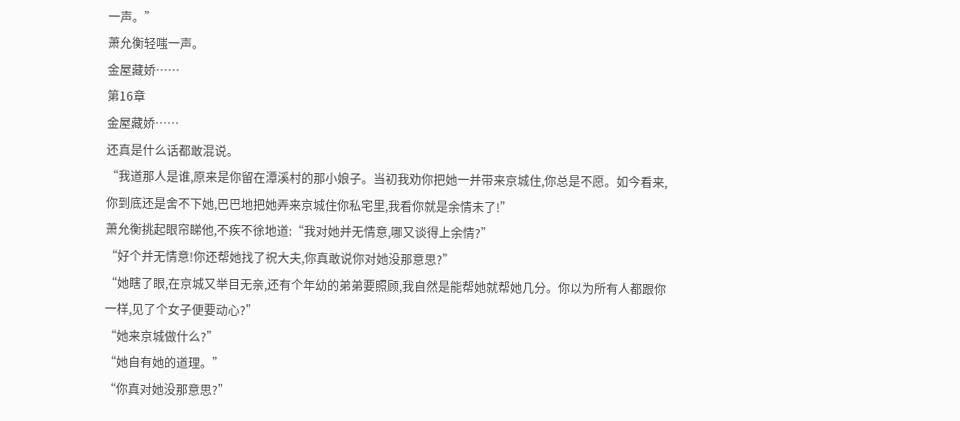一声。”
萧允衡轻嗤一声。
金屋藏娇……
第16章
金屋藏娇……
还真是什么话都敢混说。
“我道那人是谁,原来是你留在潭溪村的那小娘子。当初我劝你把她一并带来京城住,你总是不愿。如今看来,你到底还是舍不下她,巴巴地把她弄来京城住你私宅里,我看你就是余情未了!”
萧允衡挑起眼帘睇他,不疾不徐地道:“我对她并无情意,哪又谈得上余情?”
“好个并无情意!你还帮她找了祝大夫,你真敢说你对她没那意思?”
“她瞎了眼,在京城又举目无亲,还有个年幼的弟弟要照顾,我自然是能帮她就帮她几分。你以为所有人都跟你一样,见了个女子便要动心?”
“她来京城做什么?”
“她自有她的道理。”
“你真对她没那意思?”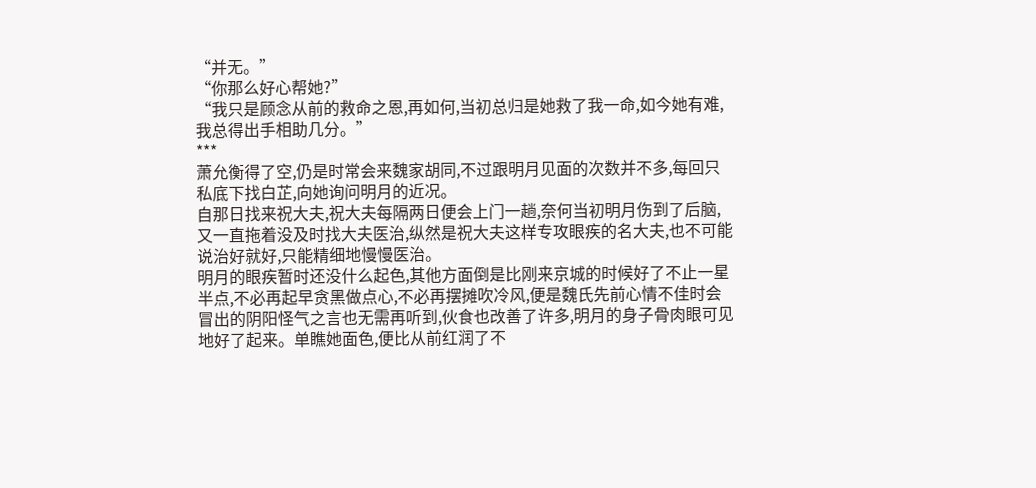“并无。”
“你那么好心帮她?”
“我只是顾念从前的救命之恩,再如何,当初总归是她救了我一命,如今她有难,我总得出手相助几分。”
***
萧允衡得了空,仍是时常会来魏家胡同,不过跟明月见面的次数并不多,每回只私底下找白芷,向她询问明月的近况。
自那日找来祝大夫,祝大夫每隔两日便会上门一趟,奈何当初明月伤到了后脑,又一直拖着没及时找大夫医治,纵然是祝大夫这样专攻眼疾的名大夫,也不可能说治好就好,只能精细地慢慢医治。
明月的眼疾暂时还没什么起色,其他方面倒是比刚来京城的时候好了不止一星半点,不必再起早贪黑做点心,不必再摆摊吹冷风,便是魏氏先前心情不佳时会冒出的阴阳怪气之言也无需再听到,伙食也改善了许多,明月的身子骨肉眼可见地好了起来。单瞧她面色,便比从前红润了不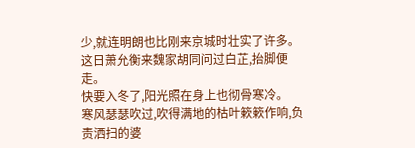少,就连明朗也比刚来京城时壮实了许多。
这日萧允衡来魏家胡同问过白芷,抬脚便走。
快要入冬了,阳光照在身上也彻骨寒冷。
寒风瑟瑟吹过,吹得满地的枯叶簌簌作响,负责洒扫的婆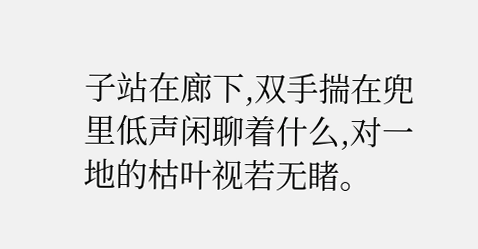子站在廊下,双手揣在兜里低声闲聊着什么,对一地的枯叶视若无睹。